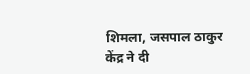शिमला, जसपाल ठाकुर
केंद्र ने दी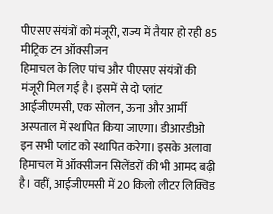पीएसए संयंत्रों को मंजूरी, राज्य में तैयार हो रही 85 मीट्रिक टन ऑक्सीजन
हिमाचल के लिए पांच और पीएसए संयंत्रों की मंजूरी मिल गई है। इसमें से दो प्लांट आईजीएमसी, एक सोलन, ऊना और आर्मी अस्पताल में स्थापित किया जाएगा। डीआरडीओ इन सभी प्लांट को स्थापित करेगा। इसके अलावा हिमाचल में ऑक्सीजन सिलेंडरों की भी आमद बढ़ी है। वहीं, आईजीएमसी में 20 किलो लीटर लिक्विड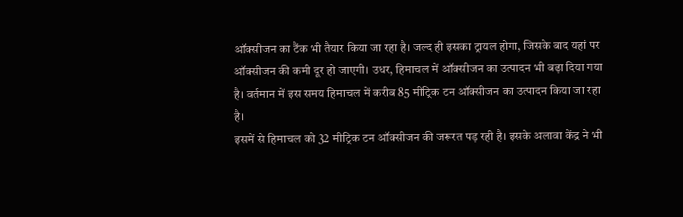ऑक्सीजन का टैंक भी तैयार किया जा रहा है। जल्द ही इसका ट्रायल होगा, जिसके बाद यहां पर ऑक्सीजन की कमी दूर हो जाएगी। उधर, हिमाचल में ऑक्सीजन का उत्पादन भी बढ़ा दिया गया है। वर्तमान में इस समय हिमाचल में करीब 85 मीट्रिक टन ऑक्सीजन का उत्पादन किया जा रहा है।
इसमें से हिमाचल को 32 मीट्रिक टन ऑक्सीजन की जरूरत पड़ रही है। इसके अलावा केंद्र ने भी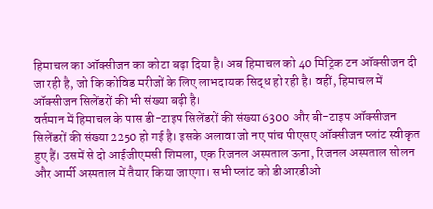हिमाचल का ऑक्सीजन का कोटा बढ़ा दिया है। अब हिमाचल को 40 मिट्रिक टन ऑक्सीजन दी जा रही है, जो कि कोविड मरीजों के लिए लाभदायक सिद्ध हो रही है। वहीं, हिमाचल में ऑक्सीजन सिलेंडरों की भी संख्या बढ़ी है।
वर्तमान में हिमाचल के पास डी-टाइप सिलेंडरों की संख्या 6300 और बी-टाइप ऑक्सीजन सिलेंडरों की संख्या 2250 हो गई है। इसके अलावा जो नए पांच पीएसए ऑक्सीजन प्लांट स्वीकृत हुए हैं। उसमें से दो आईजीएमसी शिमला, एक रिजनल अस्पताल ऊना, रिजनल अस्पताल सोलन और आर्मी अस्पताल में तैयार किया जाएगा। सभी प्लांट को डीआरडीओ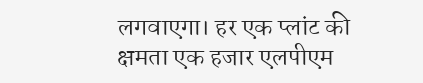लगवाएगा। हर एक प्लांट की क्षमता एक हजार एलपीएम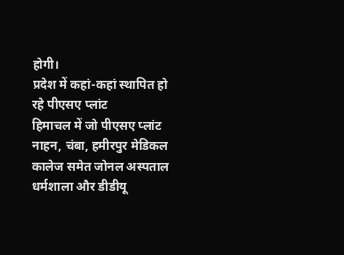होगी।
प्रदेश में कहां-कहां स्थापित हो रहे पीएसए प्लांट
हिमाचल में जो पीएसए प्लांट नाहन, चंबा, हमीरपुर मेडिकल कालेज समेत जोनल अस्पताल धर्मशाला और डीडीयू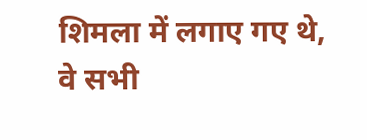शिमला में लगाए गए थे, वे सभी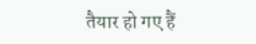तैयार हो गए हैं